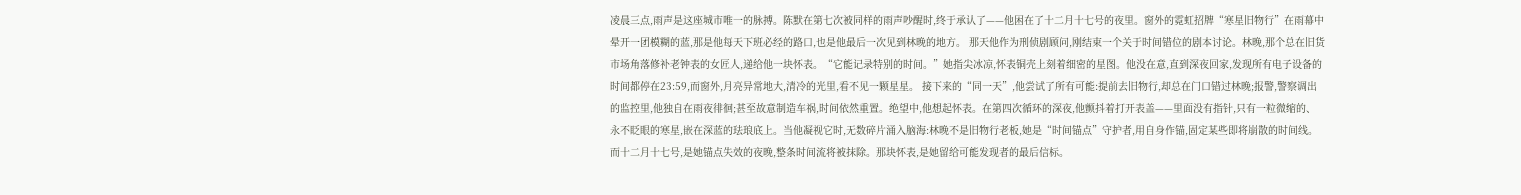凌晨三点,雨声是这座城市唯一的脉搏。陈默在第七次被同样的雨声吵醒时,终于承认了——他困在了十二月十七号的夜里。窗外的霓虹招牌“寒星旧物行”在雨幕中晕开一团模糊的蓝,那是他每天下班必经的路口,也是他最后一次见到林晚的地方。 那天他作为刑侦剧顾问,刚结束一个关于时间错位的剧本讨论。林晚,那个总在旧货市场角落修补老钟表的女匠人,递给他一块怀表。“它能记录特别的时间。”她指尖冰凉,怀表铜壳上刻着细密的星图。他没在意,直到深夜回家,发现所有电子设备的时间都停在23:59,而窗外,月亮异常地大,清冷的光里,看不见一颗星星。 接下来的“同一天”,他尝试了所有可能:提前去旧物行,却总在门口错过林晚;报警,警察调出的监控里,他独自在雨夜徘徊;甚至故意制造车祸,时间依然重置。绝望中,他想起怀表。在第四次循环的深夜,他颤抖着打开表盖——里面没有指针,只有一粒微缩的、永不眨眼的寒星,嵌在深蓝的珐琅底上。当他凝视它时,无数碎片涌入脑海:林晚不是旧物行老板,她是“时间锚点”守护者,用自身作锚,固定某些即将崩散的时间线。而十二月十七号,是她锚点失效的夜晚,整条时间流将被抹除。那块怀表,是她留给可能发现者的最后信标。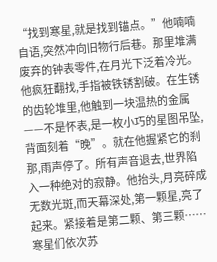“找到寒星,就是找到锚点。”他喃喃自语,突然冲向旧物行后巷。那里堆满废弃的钟表零件,在月光下泛着冷光。他疯狂翻找,手指被铁锈割破。在生锈的齿轮堆里,他触到一块温热的金属——不是怀表,是一枚小巧的星图吊坠,背面刻着“晚”。就在他握紧它的刹那,雨声停了。所有声音退去,世界陷入一种绝对的寂静。他抬头,月亮碎成无数光斑,而天幕深处,第一颗星,亮了起来。紧接着是第二颗、第三颗……寒星们依次苏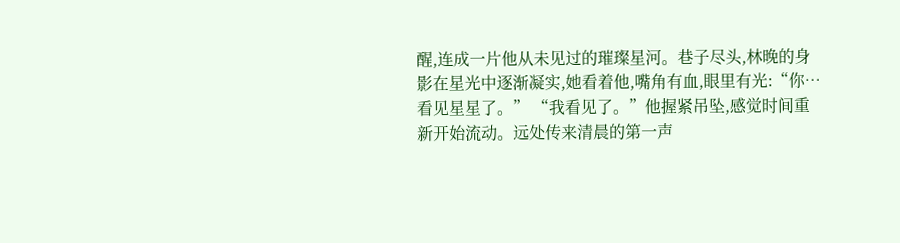醒,连成一片他从未见过的璀璨星河。巷子尽头,林晚的身影在星光中逐渐凝实,她看着他,嘴角有血,眼里有光:“你…看见星星了。” “我看见了。”他握紧吊坠,感觉时间重新开始流动。远处传来清晨的第一声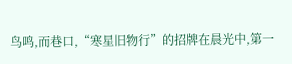鸟鸣,而巷口,“寒星旧物行”的招牌在晨光中,第一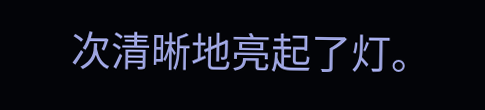次清晰地亮起了灯。